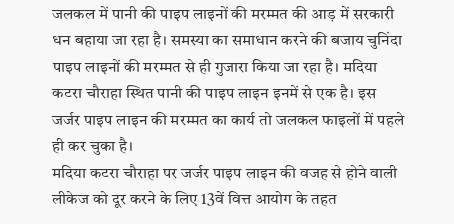जलकल में पानी की पाइप लाइनों की मरम्मत की आड़ में सरकारी धन बहाया जा रहा है। समस्या का समाधान करने की बजाय चुनिंदा पाइप लाइनों की मरम्मत से ही गुजारा किया जा रहा है। मदिया कटरा चौराहा स्थित पानी की पाइप लाइन इनमें से एक है। इस जर्जर पाइप लाइन की मरम्मत का कार्य तो जलकल फाइलों में पहले ही कर चुका है।
मदिया कटरा चौराहा पर जर्जर पाइप लाइन की वजह से होने वाली लीकेज को दूर करने के लिए 13वें वित्त आयोग के तहत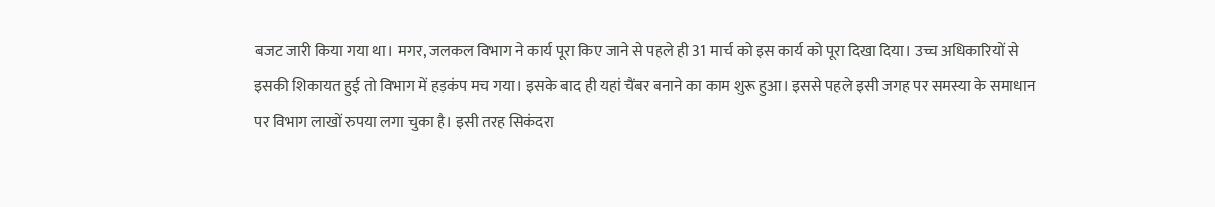बजट जारी किया गया था। मगर, जलकल विभाग ने कार्य पूरा किए जाने से पहले ही 31 मार्च को इस कार्य को पूरा दिखा दिया। उच्च अधिकारियों से इसकी शिकायत हुई तो विभाग में हड़कंप मच गया। इसके बाद ही यहां चैंबर बनाने का काम शुरू हुआ। इससे पहले इसी जगह पर समस्या के समाधान पर विभाग लाखों रुपया लगा चुका है। इसी तरह सिकंदरा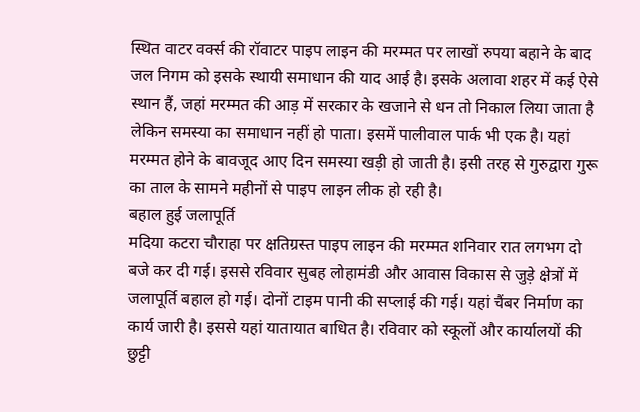स्थित वाटर वर्क्स की रॉवाटर पाइप लाइन की मरम्मत पर लाखों रुपया बहाने के बाद जल निगम को इसके स्थायी समाधान की याद आई है। इसके अलावा शहर में कई ऐसे स्थान हैं, जहां मरम्मत की आड़ में सरकार के खजाने से धन तो निकाल लिया जाता है लेकिन समस्या का समाधान नहीं हो पाता। इसमें पालीवाल पार्क भी एक है। यहां मरम्मत होने के बावजूद आए दिन समस्या खड़ी हो जाती है। इसी तरह से गुरुद्वारा गुरू का ताल के सामने महीनों से पाइप लाइन लीक हो रही है।
बहाल हुई जलापूर्ति
मदिया कटरा चौराहा पर क्षतिग्रस्त पाइप लाइन की मरम्मत शनिवार रात लगभग दो बजे कर दी गई। इससे रविवार सुबह लोहामंडी और आवास विकास से जुड़े क्षेत्रों में जलापूर्ति बहाल हो गई। दोनों टाइम पानी की सप्लाई की गई। यहां चैंबर निर्माण का कार्य जारी है। इससे यहां यातायात बाधित है। रविवार को स्कूलों और कार्यालयों की छुट्टी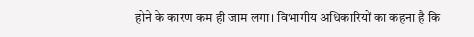होने के कारण कम ही जाम लगा। विभागीय अधिकारियों का कहना है कि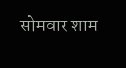सोमवार शाम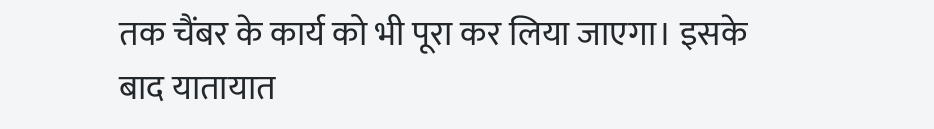तक चैंबर के कार्य को भी पूरा कर लिया जाएगा। इसके बाद यातायात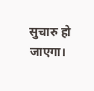सुचारु हो जाएगा।